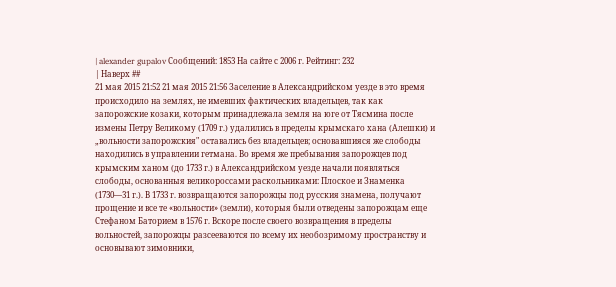| alexander gupalov Сообщений: 1853 На сайте с 2006 г. Рейтинг: 232
| Наверх ##
21 мая 2015 21:52 21 мая 2015 21:56 Заселение в Александрийском уезде в это время происходило на землях, не имевших фактических владельцев, так как запорожские козаки, которым принадлежала земля на юге от Тясмина после измены Петру Великому (1709 г.) удалились в пределы крымскаго хана (Алешки) и „вольности запорожския" оставались без владельцев; основавшияся же слободы находились в управлении гетмана. Во время же пребывания запорожцев под крымским ханом (до 1733 г.) в Александрийском уезде начали появляться слободы, основанныя великороссами раскольниками: Плоское и Знаменка (1730—31 г.). В 1733 г. возвращаются запорожцы под русския знамена, получают прощение и все те «вольности» (земли), которыя были отведены запорожцам еще Стефаном Баторием в 1576 г. Вскоре после своего возвращения в пределы вольностей, запорожцы разсееваются по всему их необозримому пространству и основывают зимовники,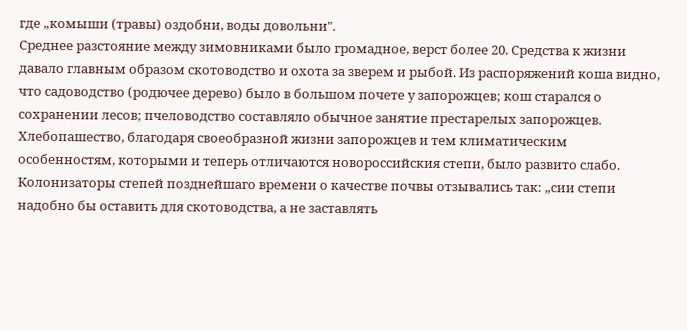где „комыши (травы) оздобни, воды довольни".
Среднее разстояние между зимовниками было громадное, верст более 20. Средства к жизни давало главным образом скотоводство и охота за зверем и рыбой. Из распоряжений коша видно, что садоводство (родючее дерево) было в большом почете у запорожцев; кош старался о сохранении лесов; пчеловодство составляло обычное занятие престарелых запорожцев. Хлебопашество, благодаря своеобразной жизни запорожцев и тем климатическим особенностям, которыми и теперь отличаются новороссийския степи, было развито слабо. Колонизаторы степей позднейшаго времени о качестве почвы отзывались так: „сии степи надобно бы оставить для скотоводства, а не заставлять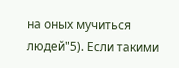на оных мучиться людей"5). Если такими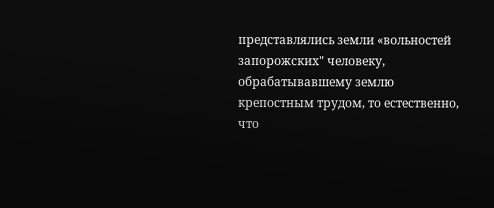представлялись земли «вольностей запорожских" человеку, обрабатывавшему землю крепостным трудом, то естественно, что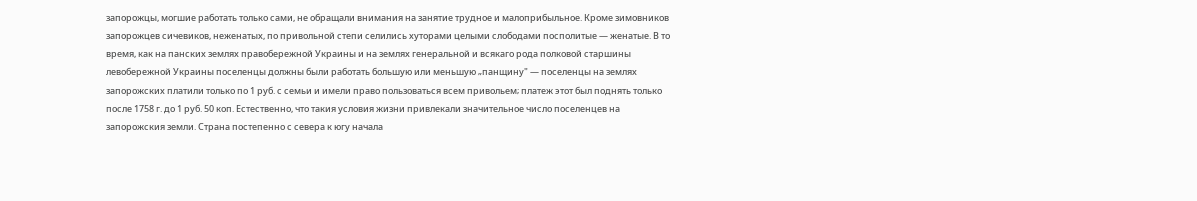запорожцы, могшие работать только сами, не обращали внимания на занятие трудное и малоприбыльное. Кроме зимовников запорожцев сичевиков, неженатых, по привольной степи селились хуторами целыми слободами посполитые — женатые. В то время, как на панских землях правобережной Украины и на землях генеральной и всякаго рода полковой старшины левобережной Украины поселенцы должны были работать большую или меньшую „панщину" — поселенцы на землях запорожских платили только по 1 руб. с семьи и имели право пользоваться всем привольем; платеж этот был поднять только после 1758 г. до 1 руб. 50 коп. Естественно, что такия условия жизни привлекали значительное число поселенцев на запорожския земли. Страна постепенно с севера к югу начала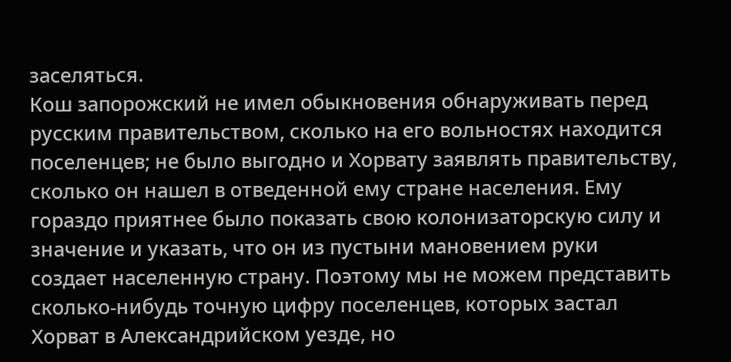заселяться.
Кош запорожский не имел обыкновения обнаруживать перед русским правительством, сколько на его вольностях находится поселенцев; не было выгодно и Хорвату заявлять правительству, сколько он нашел в отведенной ему стране населения. Ему гораздо приятнее было показать свою колонизаторскую силу и значение и указать, что он из пустыни мановением руки создает населенную страну. Поэтому мы не можем представить сколько-нибудь точную цифру поселенцев, которых застал Хорват в Александрийском уезде, но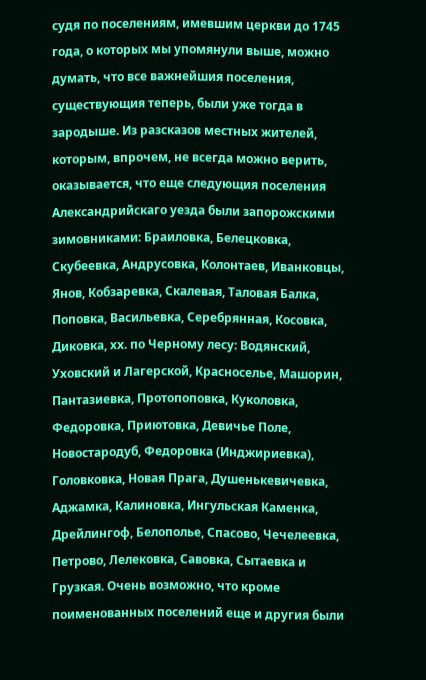судя по поселениям, имевшим церкви до 1745 года, о которых мы упомянули выше, можно думать, что все важнейшия поселения, существующия теперь, были уже тогда в зародыше. Из разсказов местных жителей, которым, впрочем, не всегда можно верить, оказывается, что еще следующия поселения Александрийскаго уезда были запорожскими зимовниками: Браиловка, Белецковка, Скубеевка, Андрусовка, Колонтаев, Иванковцы, Янов, Кобзаревка, Скалевая, Таловая Балка, Поповка, Васильевка, Серебрянная, Косовка, Диковка, хх. по Черному лесу: Водянский, Уховский и Лагерской, Красноселье, Машорин, Пантазиевка, Протопоповка, Куколовка, Федоровка, Приютовка, Девичье Поле, Новостародуб, Федоровка (Инджириевка), Головковка, Новая Прага, Душенькевичевка, Аджамка, Калиновка, Ингульская Каменка, Дрейлингоф, Белополье, Спасово, Чечелеевка, Петрово, Лелековка, Савовка, Сытаевка и Грузкая. Очень возможно, что кроме поименованных поселений еще и другия были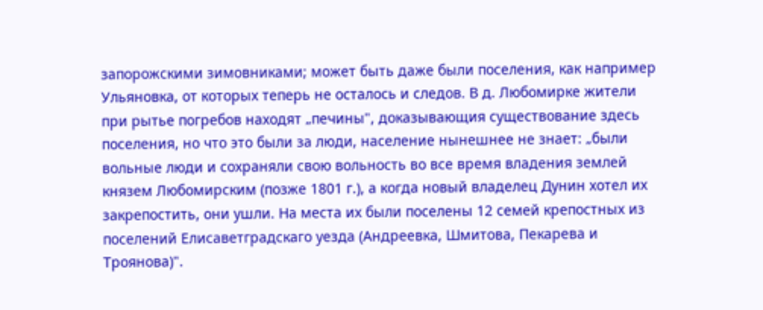запорожскими зимовниками; может быть даже были поселения, как например Ульяновка, от которых теперь не осталось и следов. В д. Любомирке жители при рытье погребов находят „печины", доказывающия существование здесь поселения, но что это были за люди, население нынешнее не знает: „были вольные люди и сохраняли свою вольность во все время владения землей князем Любомирским (позже 1801 г.), а когда новый владелец Дунин хотел их закрепостить, они ушли. На места их были поселены 12 семей крепостных из поселений Елисаветградскаго уезда (Андреевка, Шмитова, Пекарева и Троянова)".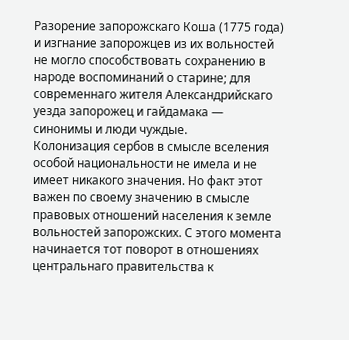Разорение запорожскаго Коша (1775 года) и изгнание запорожцев из их вольностей не могло способствовать сохранению в народе воспоминаний о старине; для современнаго жителя Александрийскаго уезда запорожец и гайдамака — синонимы и люди чуждые.
Колонизация сербов в смысле вселения особой национальности не имела и не имеет никакого значения. Но факт этот важен по своему значению в смысле правовых отношений населения к земле вольностей запорожских. С этого момента начинается тот поворот в отношениях центральнаго правительства к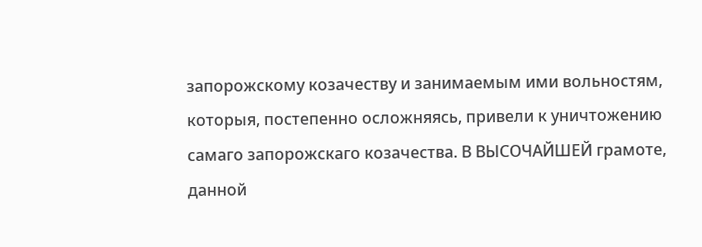запорожскому козачеству и занимаемым ими вольностям, которыя, постепенно осложняясь, привели к уничтожению самаго запорожскаго козачества. В ВЫСОЧАЙШЕЙ грамоте, данной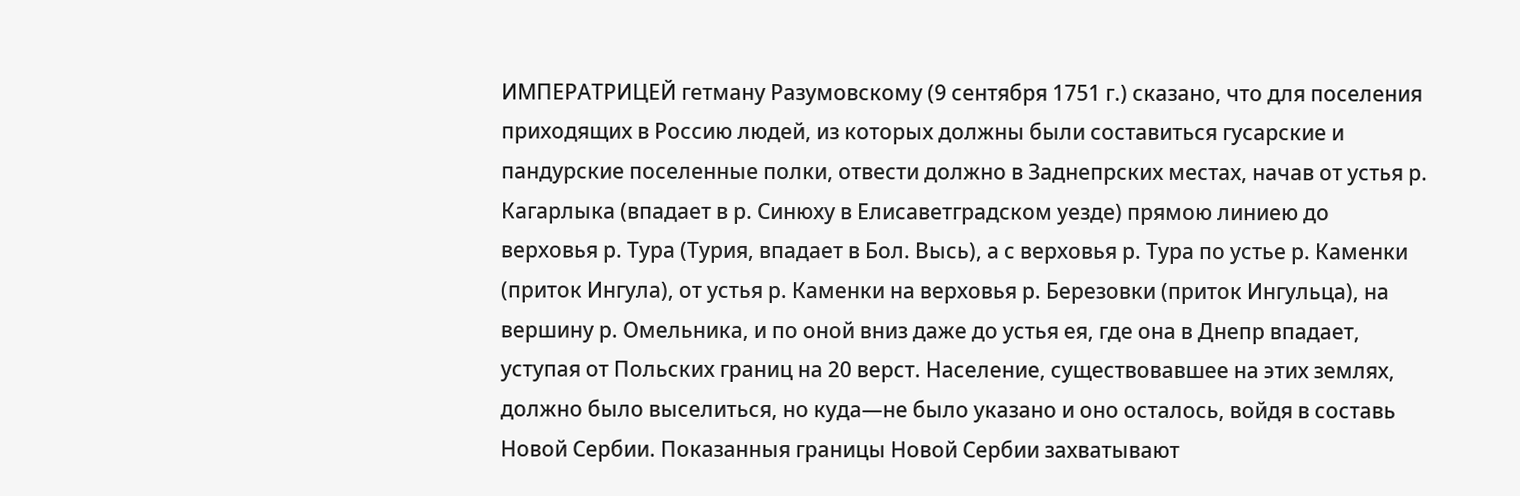ИМПЕРАТРИЦЕЙ гетману Разумовскому (9 сентября 1751 г.) сказано, что для поселения приходящих в Россию людей, из которых должны были составиться гусарские и пандурские поселенные полки, отвести должно в Заднепрских местах, начав от устья р. Кагарлыка (впадает в р. Синюху в Елисаветградском уезде) прямою линиею до верховья р. Тура (Турия, впадает в Бол. Высь), а с верховья р. Тура по устье р. Каменки (приток Ингула), от устья р. Каменки на верховья р. Березовки (приток Ингульца), на вершину р. Омельника, и по оной вниз даже до устья ея, где она в Днепр впадает, уступая от Польских границ на 20 верст. Население, существовавшее на этих землях, должно было выселиться, но куда—не было указано и оно осталось, войдя в составь Новой Сербии. Показанныя границы Новой Сербии захватывают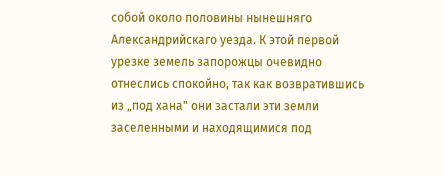собой около половины нынешняго Александрийскаго уезда. К этой первой урезке земель запорожцы очевидно отнеслись спокойно, так как возвратившись из „под хана" они застали эти земли заселенными и находящимися под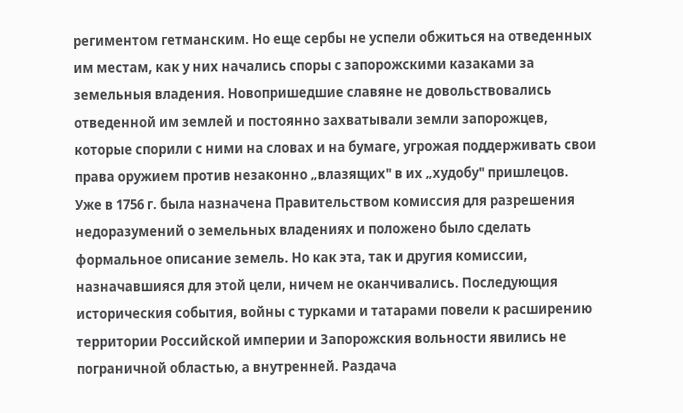региментом гетманским. Но еще сербы не успели обжиться на отведенных им местам, как у них начались споры с запорожскими казаками за земельныя владения. Новопришедшие славяне не довольствовались отведенной им землей и постоянно захватывали земли запорожцев, которые спорили с ними на словах и на бумаге, угрожая поддерживать свои права оружием против незаконно „влазящих" в их „худобу" пришлецов. Уже в 1756 г. была назначена Правительством комиссия для разрешения недоразумений о земельных владениях и положено было сделать формальное описание земель. Но как эта, так и другия комиссии, назначавшияся для этой цели, ничем не оканчивались. Последующия историческия события, войны с турками и татарами повели к расширению территории Российской империи и Запорожския вольности явились не пограничной областью, а внутренней. Раздача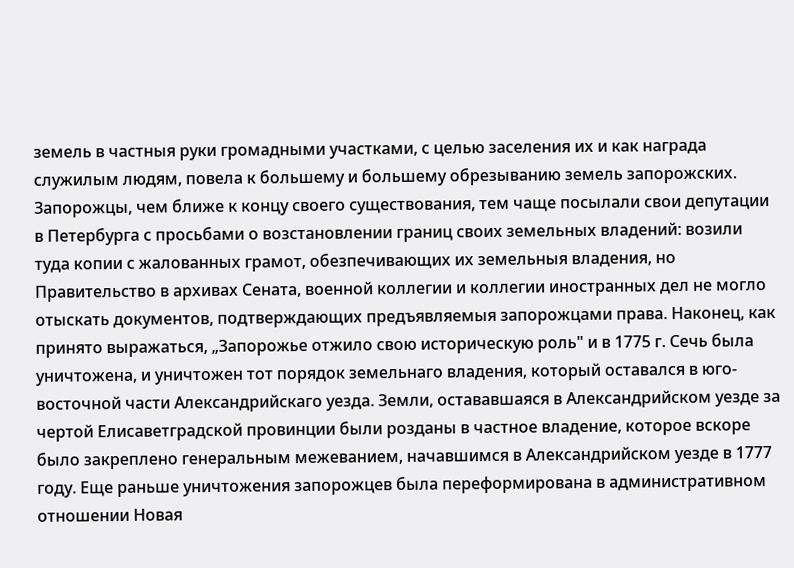земель в частныя руки громадными участками, с целью заселения их и как награда служилым людям, повела к большему и большему обрезыванию земель запорожских. Запорожцы, чем ближе к концу своего существования, тем чаще посылали свои депутации в Петербурга с просьбами о возстановлении границ своих земельных владений: возили туда копии с жалованных грамот, обезпечивающих их земельныя владения, но Правительство в архивах Сената, военной коллегии и коллегии иностранных дел не могло отыскать документов, подтверждающих предъявляемыя запорожцами права. Наконец, как принято выражаться, „Запорожье отжило свою историческую роль" и в 1775 г. Сечь была уничтожена, и уничтожен тот порядок земельнаго владения, который оставался в юго-восточной части Александрийскаго уезда. Земли, остававшаяся в Александрийском уезде за чертой Елисаветградской провинции были розданы в частное владение, которое вскоре было закреплено генеральным межеванием, начавшимся в Александрийском уезде в 1777 году. Еще раньше уничтожения запорожцев была переформирована в административном отношении Новая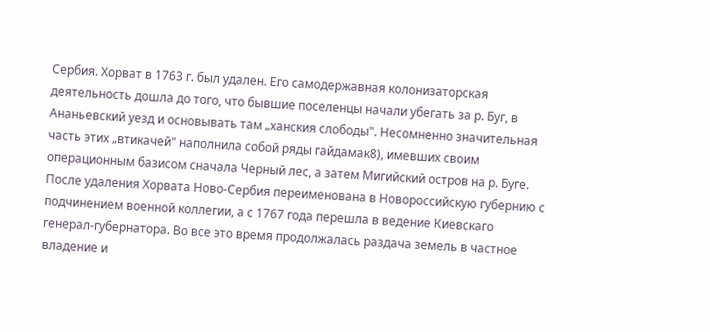Сербия. Хорват в 1763 г. был удален. Его самодержавная колонизаторская деятельность дошла до того, что бывшие поселенцы начали убегать за р. Буг, в Ананьевский уезд и основывать там „ханския слободы". Несомненно значительная часть этих „втикачей" наполнила собой ряды гайдамак8), имевших своим операционным базисом сначала Черный лес, а затем Мигийский остров на р. Буге. После удаления Хорвата Ново-Сербия переименована в Новороссийскую губернию с подчинением военной коллегии, а с 1767 года перешла в ведение Киевскаго генерал-губернатора. Во все это время продолжалась раздача земель в частное владение и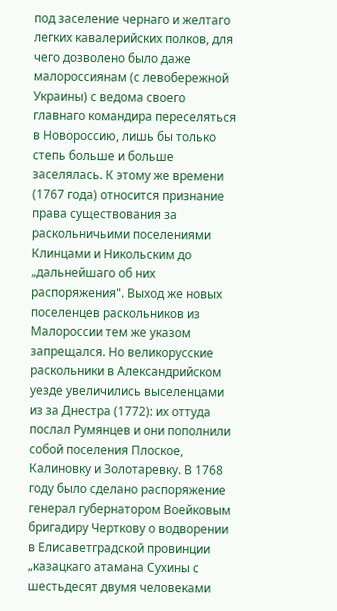под заселение чернаго и желтаго легких кавалерийских полков, для чего дозволено было даже малороссиянам (с левобережной Украины) с ведома своего главнаго командира переселяться в Новороссию, лишь бы только степь больше и больше заселялась. К этому же времени (1767 года) относится признание права существования за раскольничьими поселениями Клинцами и Никольским до „дальнейшаго об них распоряжения". Выход же новых поселенцев раскольников из Малороссии тем же указом запрещался. Но великорусские раскольники в Александрийском уезде увеличились выселенцами из за Днестра (1772): их оттуда послал Румянцев и они пополнили собой поселения Плоское, Калиновку и Золотаревку. В 1768 году было сделано распоряжение генерал губернатором Воейковым бригадиру Черткову о водворении в Елисаветградской провинции „казацкаго атамана Сухины с шестьдесят двумя человеками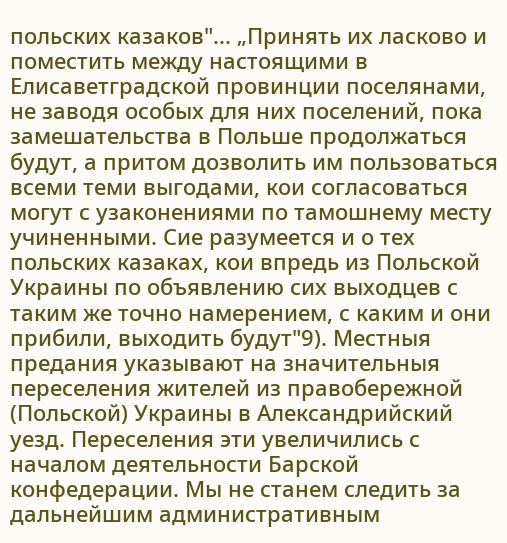польских казаков"... „Принять их ласково и поместить между настоящими в Елисаветградской провинции поселянами, не заводя особых для них поселений, пока замешательства в Польше продолжаться будут, а притом дозволить им пользоваться всеми теми выгодами, кои согласоваться могут с узаконениями по тамошнему месту учиненными. Сие разумеется и о тех польских казаках, кои впредь из Польской Украины по объявлению сих выходцев с таким же точно намерением, с каким и они прибили, выходить будут"9). Местныя предания указывают на значительныя переселения жителей из правобережной (Польской) Украины в Александрийский уезд. Переселения эти увеличились с началом деятельности Барской конфедерации. Мы не станем следить за дальнейшим административным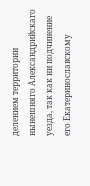делением территории нынешняго Александрийскаго уезда, так как ни подчинение его Екатеринославскому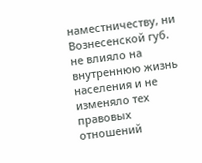наместничеству, ни Вознесенской губ. не влияло на внутреннюю жизнь населения и не изменяло тех правовых отношений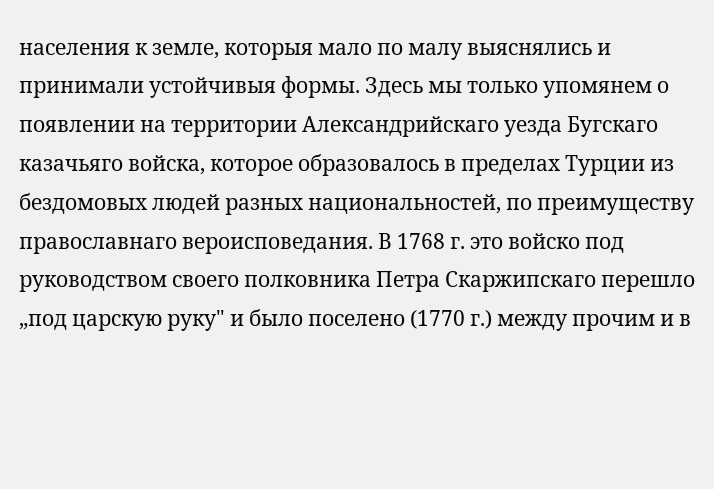населения к земле, которыя мало по малу выяснялись и принимали устойчивыя формы. Здесь мы только упомянем о появлении на территории Александрийскаго уезда Бугскаго казачьяго войска, которое образовалось в пределах Турции из бездомовых людей разных национальностей, по преимуществу православнаго вероисповедания. В 1768 г. это войско под руководством своего полковника Петра Скаржипскаго перешло „под царскую руку" и было поселено (1770 г.) между прочим и в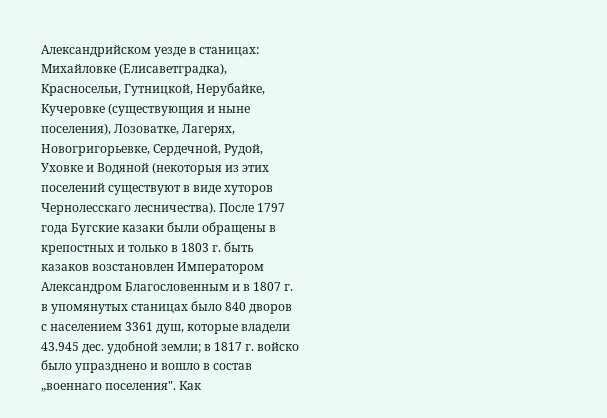Александрийском уезде в станицах: Михайловке (Елисаветградка), Красносельи, Гутницкой, Нерубайке, Кучеровке (существующия и ныне поселения), Лозоватке, Лагерях, Новогригорьевке, Сердечной, Рудой, Уховке и Водяной (некоторыя из этих поселений существуют в виде хуторов Чернолесскаго лесничества). После 1797 года Бугские казаки были обращены в крепостных и только в 1803 г. быть казаков возстановлен Императором Александром Благословенным и в 1807 г. в упомянутых станицах было 840 дворов с населением 3361 душ, которые владели 43.945 дес. удобной земли; в 1817 г. войско было упразднено и вошло в состав „военнаго поселения". Как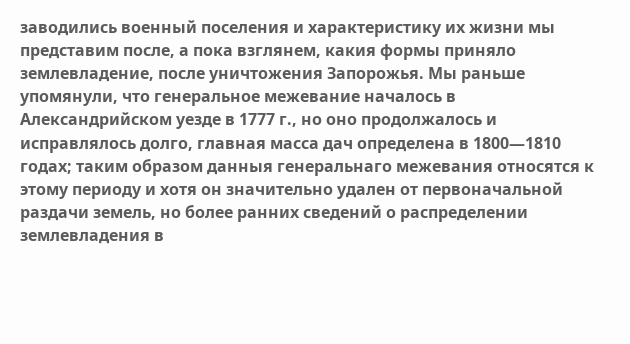заводились военный поселения и характеристику их жизни мы представим после, а пока взглянем, какия формы приняло землевладение, после уничтожения Запорожья. Мы раньше упомянули, что генеральное межевание началось в Александрийском уезде в 1777 г., но оно продолжалось и исправлялось долго, главная масса дач определена в 1800—1810 годах; таким образом данныя генеральнаго межевания относятся к этому периоду и хотя он значительно удален от первоначальной раздачи земель, но более ранних сведений о распределении землевладения в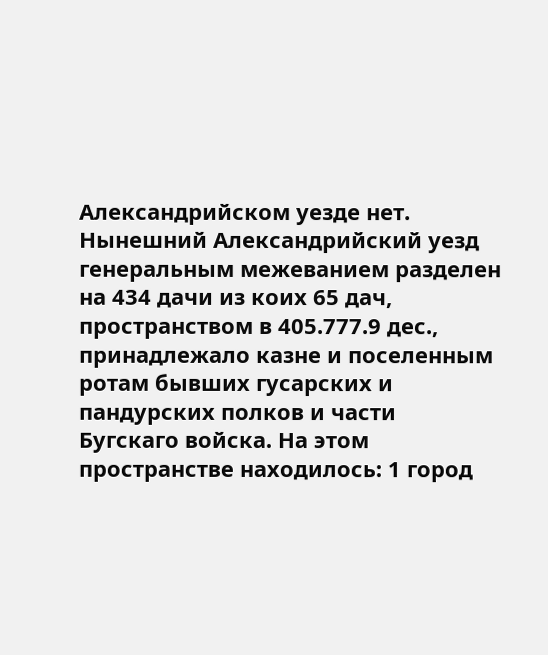Александрийском уезде нет. Нынешний Александрийский уезд генеральным межеванием разделен на 434 дачи из коих 65 дач, пространством в 405.777.9 дес., принадлежало казне и поселенным ротам бывших гусарских и пандурских полков и части Бугскаго войска. На этом пространстве находилось: 1 город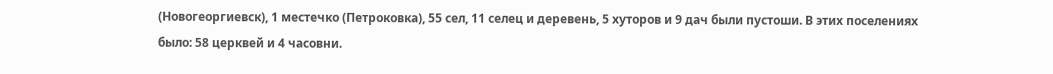(Новогеоргиевск), 1 местечко (Петроковка), 55 сел, 11 селец и деревень, 5 хуторов и 9 дач были пустоши. В этих поселениях было: 58 церквей и 4 часовни.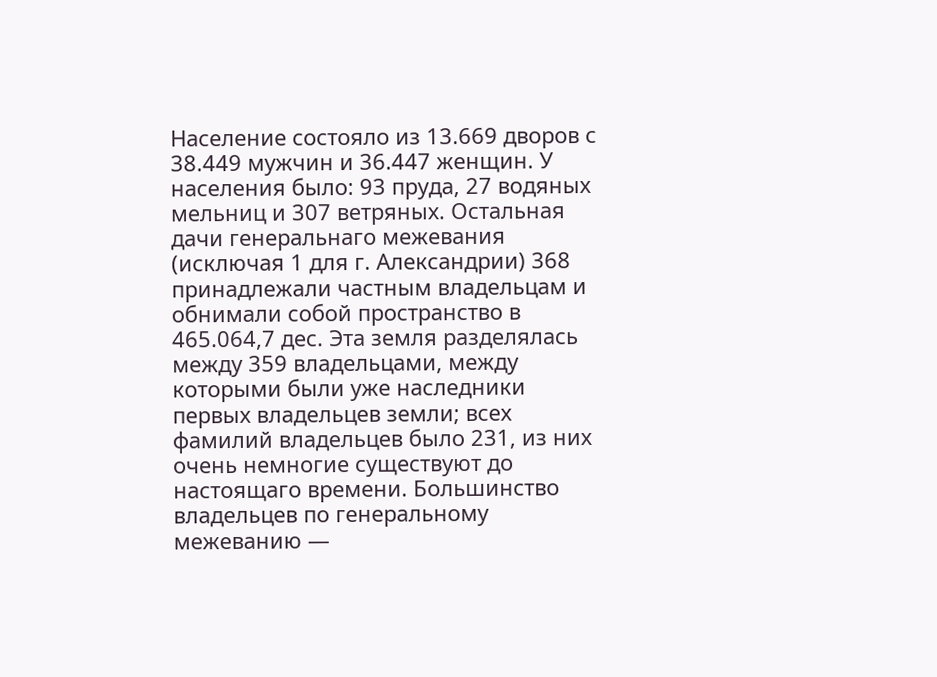Население состояло из 13.669 дворов с 38.449 мужчин и 36.447 женщин. У населения было: 93 пруда, 27 водяных мельниц и 307 ветряных. Остальная дачи генеральнаго межевания (исключая 1 для г. Александрии) 368 принадлежали частным владельцам и обнимали собой пространство в 465.064,7 дес. Эта земля разделялась между 359 владельцами, между которыми были уже наследники первых владельцев земли; всех фамилий владельцев было 231, из них очень немногие существуют до настоящаго времени. Большинство владельцев по генеральному межеванию —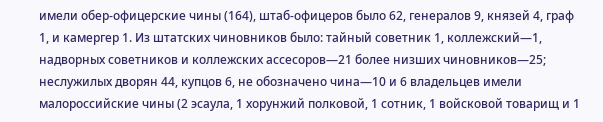имели обер-офицерские чины (164), штаб-офицеров было 62, генералов 9, князей 4, граф 1, и камергер 1. Из штатских чиновников было: тайный советник 1, коллежский—1, надворных советников и коллежских ассесоров—21 более низших чиновников—25; неслужилых дворян 44, купцов 6, не обозначено чина—10 и 6 владельцев имели малороссийские чины (2 эсаула, 1 хорунжий полковой, 1 сотник, 1 войсковой товарищ и 1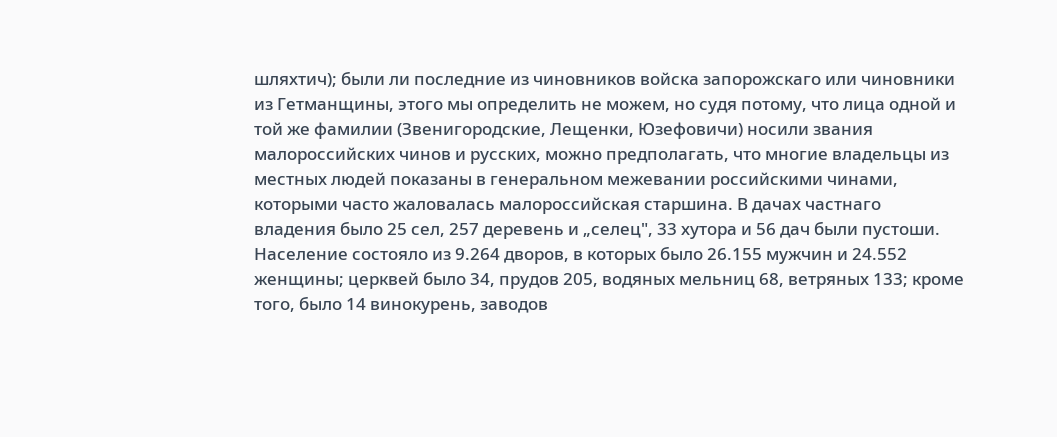шляхтич); были ли последние из чиновников войска запорожскаго или чиновники из Гетманщины, этого мы определить не можем, но судя потому, что лица одной и той же фамилии (Звенигородские, Лещенки, Юзефовичи) носили звания малороссийских чинов и русских, можно предполагать, что многие владельцы из местных людей показаны в генеральном межевании российскими чинами, которыми часто жаловалась малороссийская старшина. В дачах частнаго владения было 25 сел, 257 деревень и „селец", 33 хутора и 56 дач были пустоши. Население состояло из 9.264 дворов, в которых было 26.155 мужчин и 24.552 женщины; церквей было 34, прудов 205, водяных мельниц 68, ветряных 133; кроме того, было 14 винокурень, заводов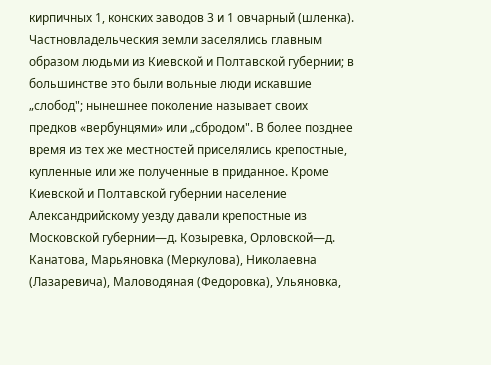кирпичных 1, конских заводов 3 и 1 овчарный (шленка). Частновладельческия земли заселялись главным образом людьми из Киевской и Полтавской губернии; в большинстве это были вольные люди искавшие „слобод"; нынешнее поколение называет своих предков «вербунцями» или „сбродом". В более позднее время из тех же местностей приселялись крепостные, купленные или же полученные в приданное. Кроме Киевской и Полтавской губернии население Александрийскому уезду давали крепостные из Московской губернии—д. Козыревка, Орловской—д. Канатова, Марьяновка (Меркулова), Николаевна (Лазаревича), Маловодяная (Федоровка), Ульяновка,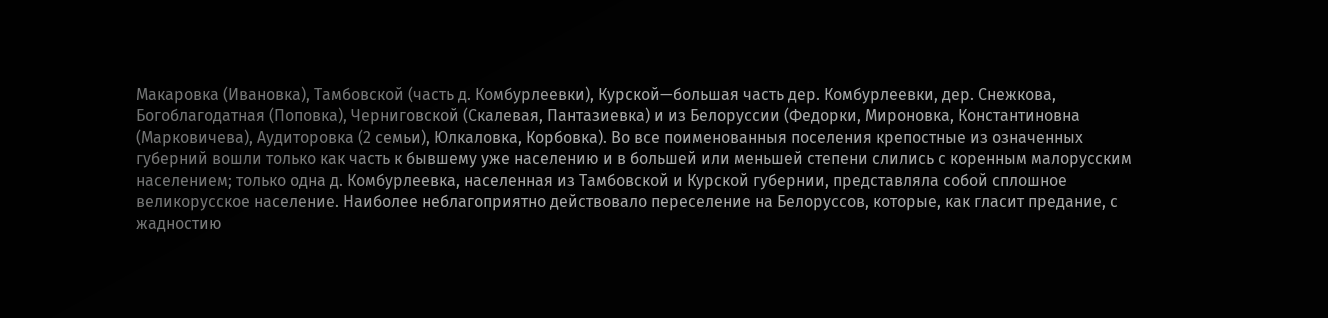Макаровка (Ивановка), Тамбовской (часть д. Комбурлеевки), Курской—большая часть дер. Комбурлеевки, дер. Снежкова, Богоблагодатная (Поповка), Черниговской (Скалевая, Пантазиевка) и из Белоруссии (Федорки, Мироновка, Константиновна (Марковичева), Аудиторовка (2 семьи), Юлкаловка, Корбовка). Во все поименованныя поселения крепостные из означенных губерний вошли только как часть к бывшему уже населению и в большей или меньшей степени слились с коренным малорусским населением; только одна д. Комбурлеевка, населенная из Тамбовской и Курской губернии, представляла собой сплошное великорусское население. Наиболее неблагоприятно действовало переселение на Белоруссов, которые, как гласит предание, с жадностию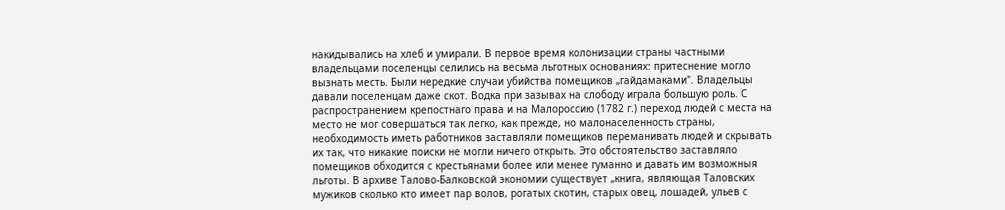накидывались на хлеб и умирали. В первое время колонизации страны частными владельцами поселенцы селились на весьма льготных основаниях: притеснение могло вызнать месть. Были нередкие случаи убийства помещиков „гайдамаками". Владельцы давали поселенцам даже скот. Водка при зазывах на слободу играла большую роль. С распространением крепостнаго права и на Малороссию (1782 г.) переход людей с места на место не мог совершаться так легко, как прежде, но малонаселенность страны, необходимость иметь работников заставляли помещиков переманивать людей и скрывать их так, что никакие поиски не могли ничего открыть. Это обстоятельство заставляло помещиков обходится с крестьянами более или менее гуманно и давать им возможныя льготы. В архиве Талово-Балковской экономии существует „книга, являющая Таловских мужиков сколько кто имеет пар волов, рогатых скотин, старых овец, лошадей, ульев с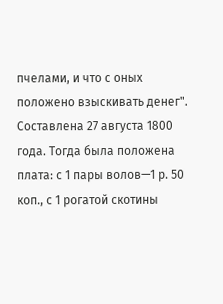пчелами, и что с оных положено взыскивать денег". Составлена 27 августа 1800 года. Тогда была положена плата: с 1 пары волов—1 р. 50 коп., с 1 рогатой скотины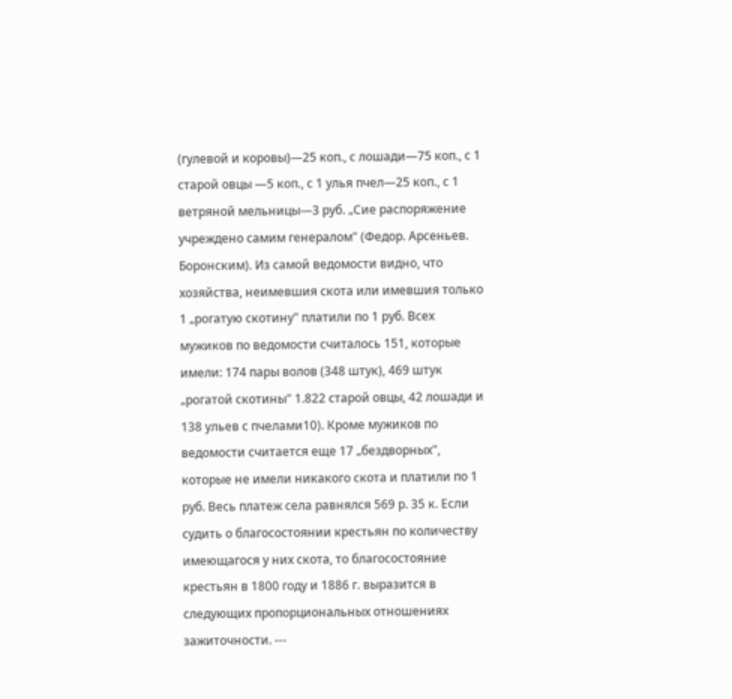(гулевой и коровы)—25 коп., с лошади—75 коп., с 1 старой овцы —5 коп., с 1 улья пчел—25 коп., с 1 ветряной мельницы—3 руб. „Сие распоряжение учреждено самим генералом" (Федор. Арсеньев. Боронским). Из самой ведомости видно, что хозяйства, неимевшия скота или имевшия только 1 „рогатую скотину" платили по 1 руб. Всех мужиков по ведомости считалось 151, которые имели: 174 пары волов (348 штук), 469 штук „рогатой скотины" 1.822 старой овцы, 42 лошади и 138 ульев с пчелами10). Кроме мужиков по ведомости считается еще 17 „бездворных", которые не имели никакого скота и платили по 1 руб. Весь платеж села равнялся 569 р. 35 к. Если судить о благосостоянии крестьян по количеству имеющагося у них скота, то благосостояние крестьян в 1800 году и 1886 г. выразится в следующих пропорциональных отношениях зажиточности. ---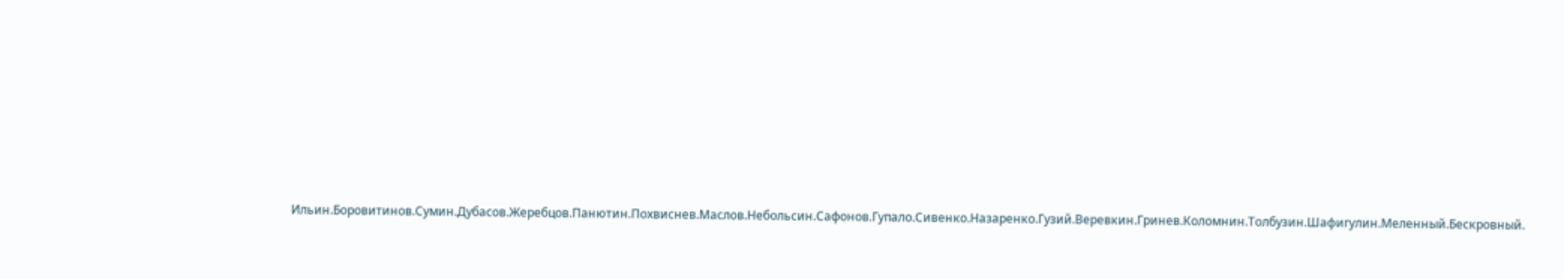Ильин.Боровитинов.Сумин.Дубасов.Жеребцов.Панютин.Похвиснев.Маслов.Небольсин.Сафонов.Гупало.Сивенко.Назаренко.Гузий.Веревкин.Гринев.Коломнин.Толбузин.Шафигулин.Меленный.Бескровный.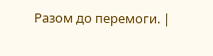Разом до перемоги. |